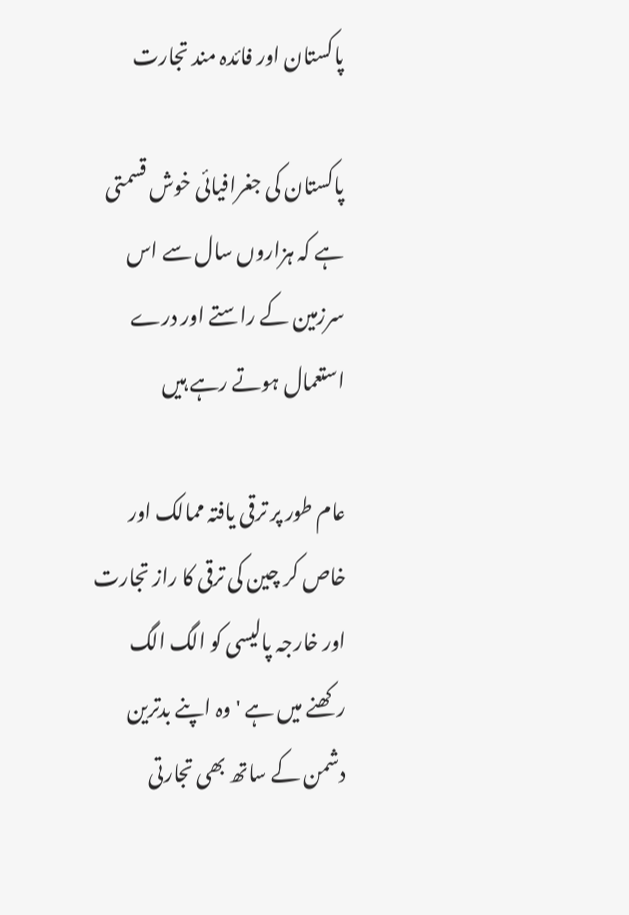پاکستان اور فائدہ مند تجارت

پاکستان کی جغرافیائی خوش قسمتی ہے کہ ہزاروں سال سے اس سرزمین کے راستے اور درے استعمال ہوتے رہے ہیں

عام طور پر ترقی یافتہ ممالک اور خاص کر چین کی ترقی کا راز تجارت اور خارجہ پالیسی کو الگ الگ رکھنے میں ہے 'وہ اپنے بدترین دشمن کے ساتھ بھی تجارتی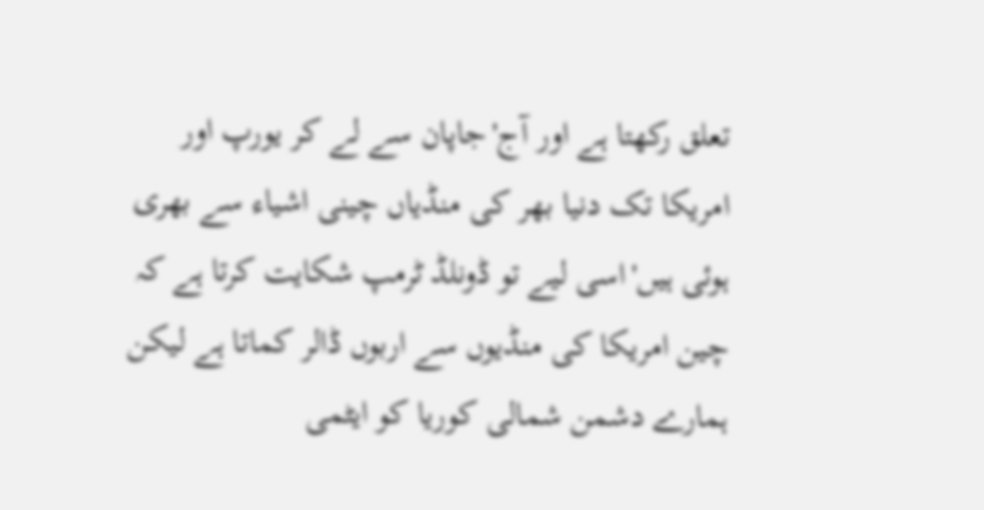تعلق رکھتا ہے اور آج'جاپان سے لے کر یورپ اور امریکا تک دنیا بھر کی منڈیاں چینی اشیاء سے بھری ہوئی ہیں'اسی لیے تو ڈونلڈ ٹرمپ شکایت کرتا ہے کہ چین امریکا کی منڈیوں سے اربوں ڈالر کماتا ہے لیکن ہمارے دشمن شمالی کوریا کو ایٹمی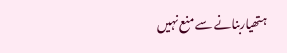ہتھیاربنانے سے منع نہیں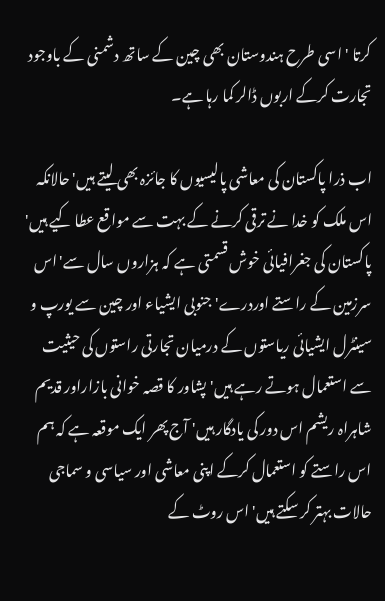کرتا 'اسی طرح ہندوستان بھی چین کے ساتھ دشمنی کے باوجود تجارت کرکے اربوں ڈالر کما رہا ہے۔

اب ذرا پاکستان کی معاشی پالیسیوں کا جائزہ بھی لیتے ہیں'حالانکہ اس ملک کو خدا نے ترقی کرنے کے بہت سے مواقع عطا کیے ہیں' پاکستان کی جغرافیائی خوش قسمتی ہے کہ ہزاروں سال سے'اس سرزمین کے راستے اوردرے' جنوبی ایشیاء اور چین سے یورپ و سینٹرل ایشیائی ریاستوں کے درمیان تجارتی راستوں کی حیثیت سے استعمال ہوتے رہے ہیں'پشاور کا قصہ خوانی بازاراور قدیم شاہراہ ریشم اس دور کی یادگار ہیں' آج پھر ایک موقعہ ہے کہ ہم اس راستے کو استعمال کرکے اپنی معاشی اور سیاسی و سماجی حالات بہتر کر سکتے ہیں'اس روٹ کے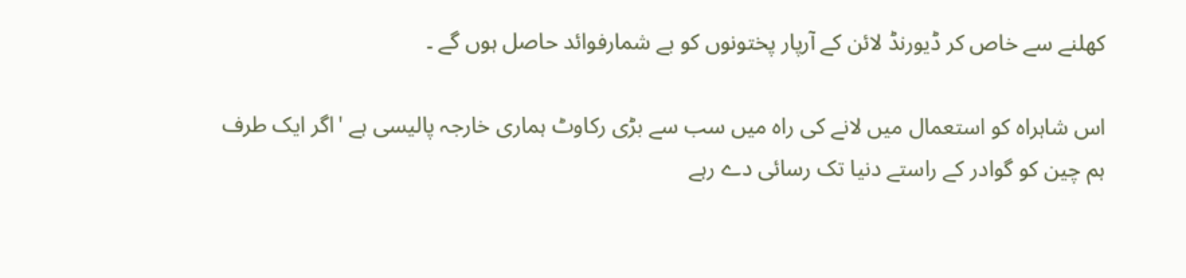کھلنے سے خاص کر ڈیورنڈ لائن کے آرپار پختونوں کو بے شمارفوائد حاصل ہوں گے ۔

اس شاہراہ کو استعمال میں لانے کی راہ میں سب سے بڑی رکاوٹ ہماری خارجہ پالیسی ہے 'اگر ایک طرف ہم چین کو گوادر کے راستے دنیا تک رسائی دے رہے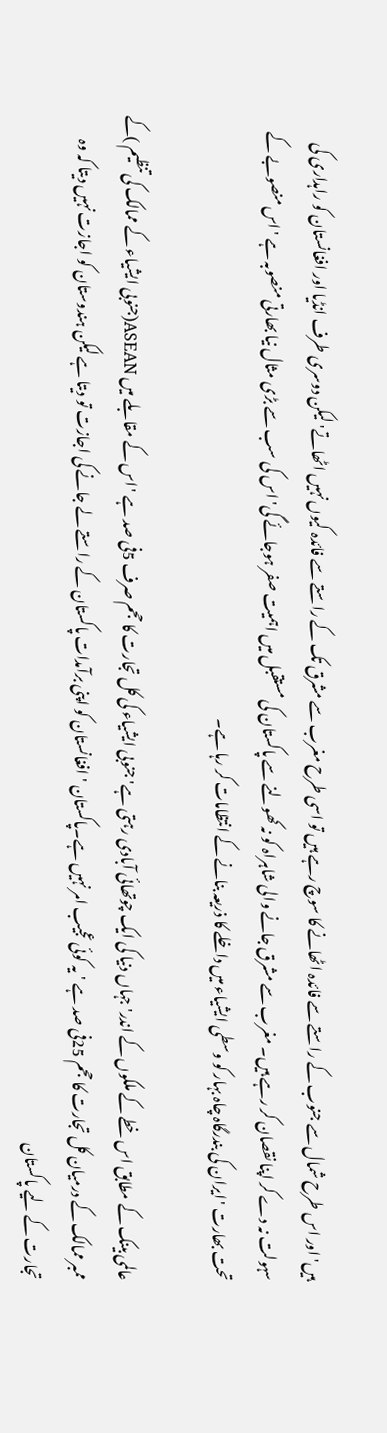ہیں'اور اس طرح شمال سے جنوب کے راستے سے فائدہ اٹھانے کا سوچ رہے ہیں تو اسی طرح مغرب سے مشرق تک کے راستے سے فائدہ کیوں نہیں اٹھاتے'لیکن دوسری طرف انڈیا اور افغانستان کو راہداری کی سہولت نہ دے کر اپنا نقصان کر رہے ہیں۔ مغرب سے مشرق جانے والی شاہراہ کو نہ کھولنے سے پاکستان کی مستقبل میں اہمیت صفر ہوجائے گی' اس کی سب سے بڑی مثال نیا بھارتی منصوبہ ہے 'اس منصوبے کے تحت بھارت 'ایران کی بندرگاہ چاہ بہار کو وسطی ایشیاء میں داخلے کا ذریعہ بنانے کے انتظامات کر رہا ہے۔

عالمی بینک کے مطابق اس خطے کے ملکوں کے اندر' جہاں دنیا کی ایک چوتھائی آبادی رہتی ہے' جنوبی ایشیاء کی کل تجارت کا حجم صرف 5فی صد ہے 'اس کے مقابلے میں ASEAN(جنوبی ایشیاء کے ممالک کی تنظیم )کے ممبر ممالک کے درمیان کل تجارت کا حجم 25فی صد ہے 'یہ کوئی عجیب امر نہیں ہے۔پاکستان 'افغانستان کو اپنی برآمدات پاکستان کے راستے لے جانے کی اجازت تو دیتا ہے لیکن ہندوستان کو اجازت نہیں دیتا کہ وہ تجارت کے لیے پاکستان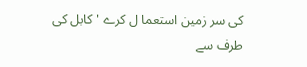کی سر زمین استعما ل کرے 'کابل کی طرف سے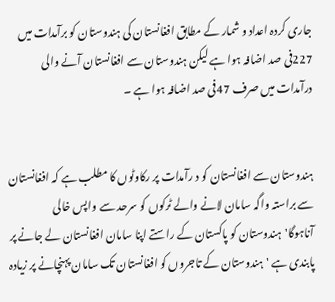جاری کردہ اعداد و شمار کے مطابق افغانستان کی ہندوستان کو برآمدات میں 227فی صد اضافہ ہوا ہے لیکن ہندوستان سے افغانستان آنے والی درآمدات میں صرف 47فی صد اضافہ ہوا ہے ۔


ہندوستان سے افغانستان کو د رآمدات پر رکاوٹوں کا مطلب ہے کہ افغانستان سے براستہ واگہ سامان لانے والے ٹرکوں کو سرحد سے واپس خالی آناہوگا'ہندوستان کو پاکستان کے راستے اپنا سامان افغانستان لے جانے پر پابندی ہے 'ہندوستان کے تاجروں کو افغانستان تک سامان پہنچانے پر زیادہ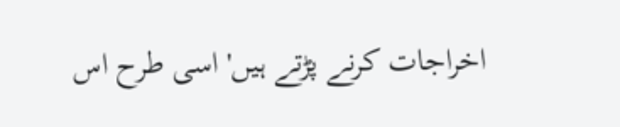اخراجات کرنے پڑتے ہیں' اسی طرح اس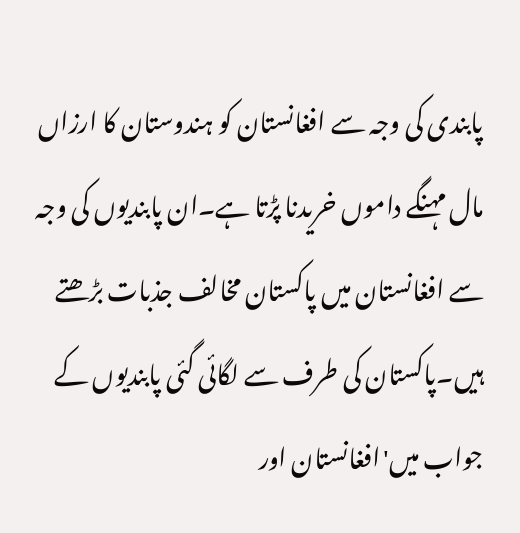پابندی کی وجہ سے افغانستان کو ہندوستان کا ارزاں مال مہنگے داموں خریدنا پڑتا ہے۔ان پابندیوں کی وجہ سے افغانستان میں پاکستان مخالف جذبات بڑھتے ہیں۔پاکستان کی طرف سے لگائی گئی پابندیوں کے جواب میں'افغانستان اور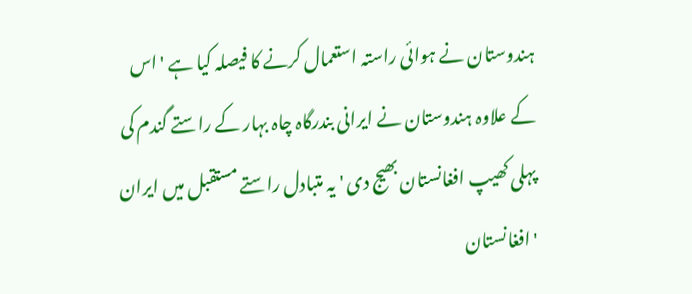ہندوستان نے ہوائی راستہ استعمال کرنے کا فیصلہ کیا ہے 'اس کے علاوہ ہندوستان نے ایرانی بندرگاہ چاہ بہار کے راستے گندم کی پہلی کھیپ افغانستان بھیج دی 'یہ متبادل راستے مستقبل میں ایران 'افغانستان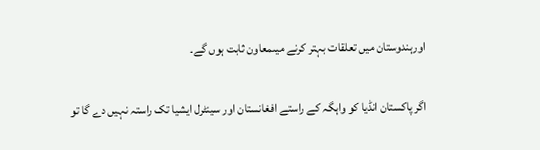اورہندوستان میں تعلقات بہتر کرنے میںمعاون ثابت ہوں گے۔

اگر پاکستان انڈیا کو واہگہ کے راستے افغانستان اور سینٹرل ایشیا تک راستہ نہیں دے گا تو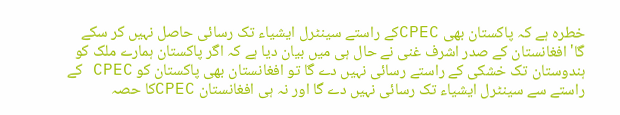خطرہ ہے کہ پاکستان بھی CPECکے راستے سینٹرل ایشیاء تک رسائی حاصل نہیں کر سکے گا'افغانستان کے صدر اشرف غنی نے حال ہی میں بیان دیا ہے کہ اگر پاکستان ہمارے ملک کو ہندوستان تک خشکی کے راستے رسائی نہیں دے گا تو افغانستان بھی پاکستان کو CPEC کے راستے سے سینٹرل ایشیاء تک رسائی نہیں دے گا اور نہ ہی افغانستان CPECکا حصہ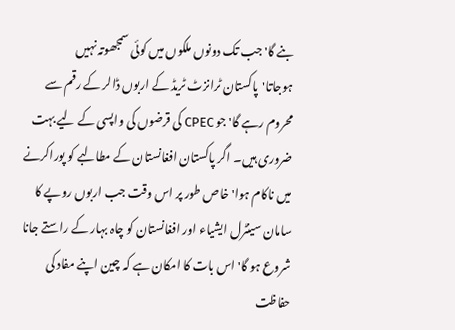بنے گا' جب تک دونوں ملکوں میں کوئی سمجھوتہ نہیں ہوجاتا'پاکستان ٹرانزٹ ٹریڈ کے اربوں ڈالر کے رقم سے محروم رہے گا' جو CPEC کی قرضوں کی واپسی کے لیے بہت ضروری ہیں۔ اگر پاکستان افغانستان کے مطالبے کو پوراکرنے میں ناکام ہوا' خاص طور پر اس وقت جب اربوں روپے کا سامان سینٹرل ایشیاء اور افغانستان کو چاہ بہار کے راستے جانا شروع ہو گا'اس بات کا امکان ہے کہ چین اپنے مفاد کی حفاظت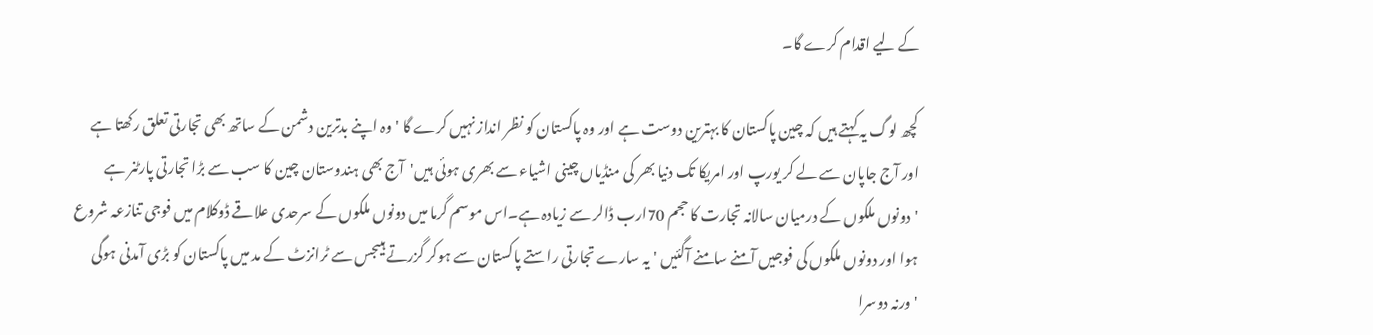کے لیے اقدام کرے گا۔

کچھ لوگ یہ کہتے ہیں کہ چین پاکستان کا بہترین دوست ہے اور وہ پاکستان کو نظر انداز نہیں کرے گا 'وہ اپنے بدترین دشمن کے ساتھ بھی تجارتی تعلق رکھتا ہے اور آج جاپان سے لے کر یورپ اور امریکا تک دنیا بھر کی منڈیاں چینی اشیاء سے بھری ہوئی ہیں'آج بھی ہندوستان چین کا سب سے بڑا تجارتی پارٹنر ہے 'دونوں ملکوں کے درمیان سالانہ تجارت کا حجم 70ارب ڈالر سے زیادہ ہے۔اس موسم گرما میں دونوں ملکوں کے سرحدی علاقے ڈوکلام میں فوجی تنازعہ شروع ہوا اور دونوں ملکوں کی فوجیں آمنے سامنے آگئیں 'یہ سارے تجارتی راستے پاکستان سے ہوکر گزرتے ہیںجس سے ٹرانزٹ کے مد میں پاکستان کو بڑی آمدنی ہوگی 'ورنہ دوسرا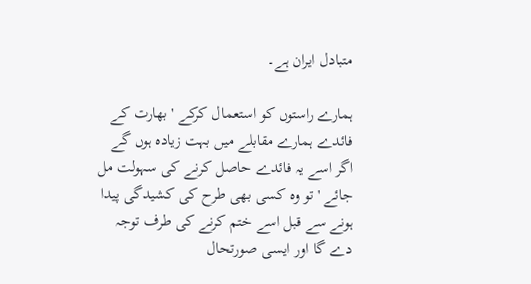متبادل ایران ہے۔

ہمارے راستوں کو استعمال کرکے 'بھارت کے فائدے ہمارے مقابلے میں بہت زیادہ ہوں گے اگر اسے یہ فائدے حاصل کرنے کی سہولت مل جائے 'تو وہ کسی بھی طرح کی کشیدگی پیدا ہونے سے قبل اسے ختم کرنے کی طرف توجہ دے گا اور ایسی صورتحال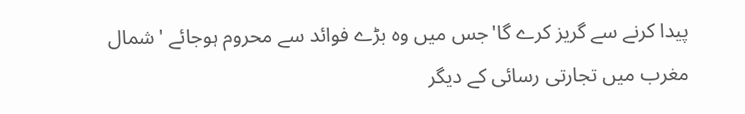پیدا کرنے سے گریز کرے گا'جس میں وہ بڑے فوائد سے محروم ہوجائے 'شمال مغرب میں تجارتی رسائی کے دیگر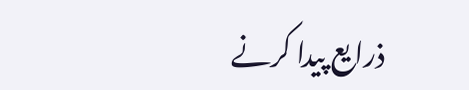ذرایع پیدا کرنے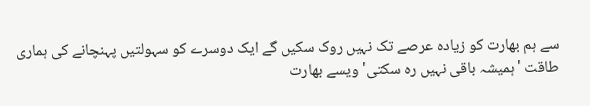سے ہم بھارت کو زیادہ عرصے تک نہیں روک سکیں گے ایک دوسرے کو سہولتیں پہنچانے کی ہماری طاقت 'ہمیشہ باقی نہیں رہ سکتی' ویسے بھارت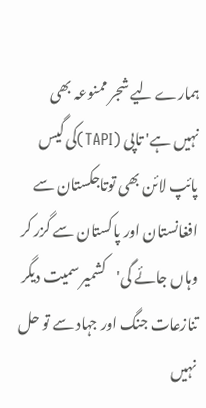ہمارے لیے شجر ممنوعہ بھی نہیں ہے' تاپی (TAPI)کی گیس پائپ لائن بھی توتاجکستان سے افغانستان اور پاکستان سے گزر کر وہاں جائے گی'کشمیر سمیت دیگر تنازعات جنگ اور جہاد سے تو حل نہیں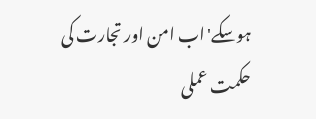ہوسکے'اب امن اور تجارت کی حکمت عملی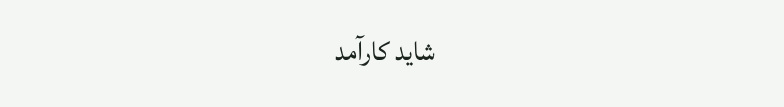شاید کارآمد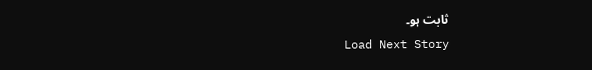ثابت ہو۔
Load Next Story